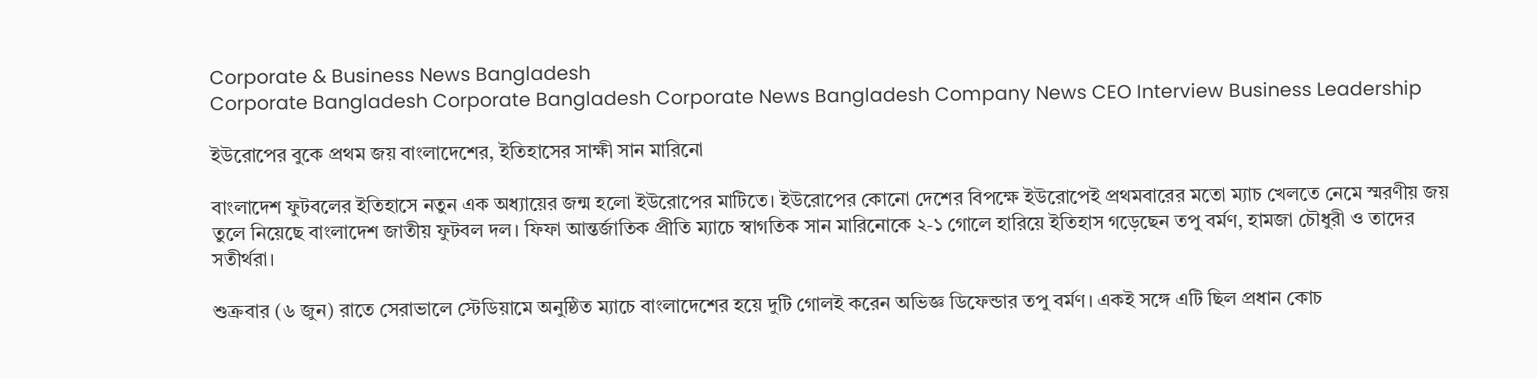Corporate & Business News Bangladesh
Corporate Bangladesh Corporate Bangladesh Corporate News Bangladesh Company News CEO Interview Business Leadership

ইউরোপের বুকে প্রথম জয় বাংলাদেশের, ইতিহাসের সাক্ষী সান মারিনো

বাংলাদেশ ফুটবলের ইতিহাসে নতুন এক অধ্যায়ের জন্ম হলো ইউরোপের মাটিতে। ইউরোপের কোনো দেশের বিপক্ষে ইউরোপেই প্রথমবারের মতো ম্যাচ খেলতে নেমে স্মরণীয় জয় তুলে নিয়েছে বাংলাদেশ জাতীয় ফুটবল দল। ফিফা আন্তর্জাতিক প্রীতি ম্যাচে স্বাগতিক সান মারিনোকে ২-১ গোলে হারিয়ে ইতিহাস গড়েছেন তপু বর্মণ, হামজা চৌধুরী ও তাদের সতীর্থরা।

শুক্রবার (৬ জুন) রাতে সেরাভালে স্টেডিয়ামে অনুষ্ঠিত ম্যাচে বাংলাদেশের হয়ে দুটি গোলই করেন অভিজ্ঞ ডিফেন্ডার তপু বর্মণ। একই সঙ্গে এটি ছিল প্রধান কোচ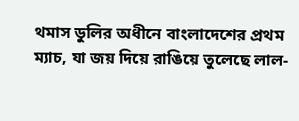থমাস ডুলির অধীনে বাংলাদেশের প্রথম ম্যাচ, যা জয় দিয়ে রাঙিয়ে তুলেছে লাল-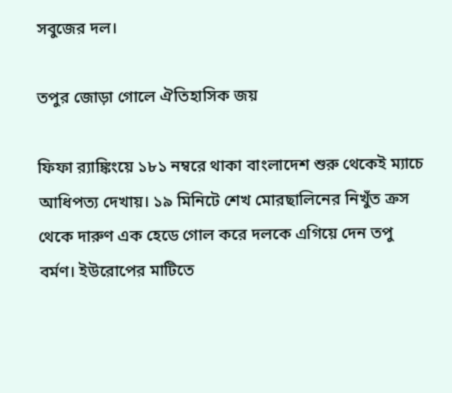সবুজের দল।

তপুর জোড়া গোলে ঐতিহাসিক জয়

ফিফা র‍্যাঙ্কিংয়ে ১৮১ নম্বরে থাকা বাংলাদেশ শুরু থেকেই ম্যাচে আধিপত্য দেখায়। ১৯ মিনিটে শেখ মোরছালিনের নিখুঁত ক্রস থেকে দারুণ এক হেডে গোল করে দলকে এগিয়ে দেন তপু বর্মণ। ইউরোপের মাটিতে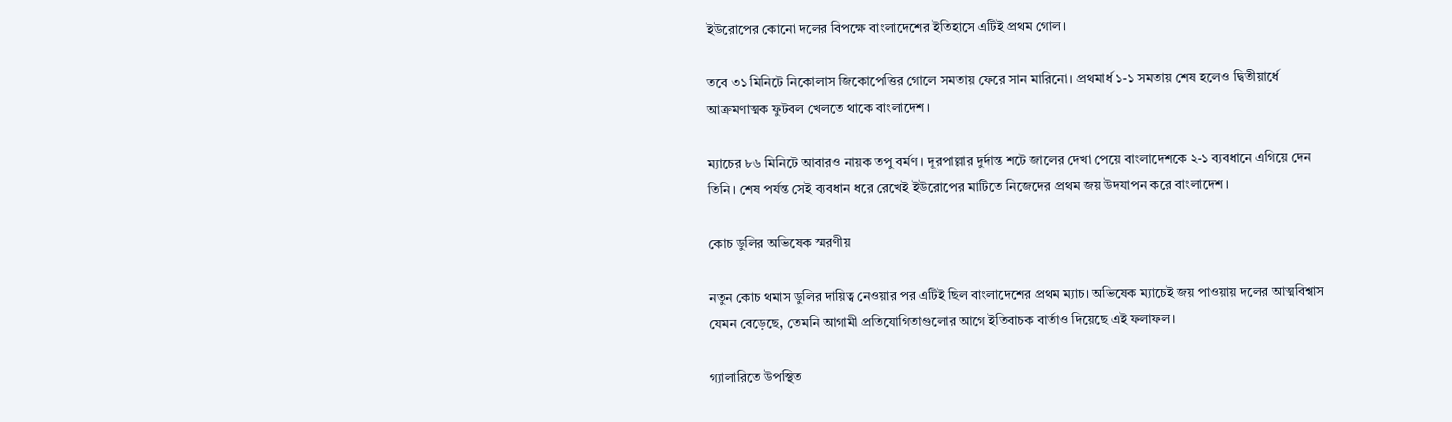ইউরোপের কোনো দলের বিপক্ষে বাংলাদেশের ইতিহাসে এটিই প্রথম গোল।

তবে ৩১ মিনিটে নিকোলাস জিকোপেত্তির গোলে সমতায় ফেরে সান মারিনো। প্রথমার্ধ ১-১ সমতায় শেষ হলেও দ্বিতীয়ার্ধে আক্রমণাত্মক ফুটবল খেলতে থাকে বাংলাদেশ।

ম্যাচের ৮৬ মিনিটে আবারও নায়ক তপু বর্মণ। দূরপাল্লার দুর্দান্ত শটে জালের দেখা পেয়ে বাংলাদেশকে ২-১ ব্যবধানে এগিয়ে দেন তিনি। শেষ পর্যন্ত সেই ব্যবধান ধরে রেখেই ইউরোপের মাটিতে নিজেদের প্রথম জয় উদযাপন করে বাংলাদেশ।

কোচ ডুলির অভিষেক স্মরণীয়

নতুন কোচ থমাস ডুলির দায়িত্ব নেওয়ার পর এটিই ছিল বাংলাদেশের প্রথম ম্যাচ। অভিষেক ম্যাচেই জয় পাওয়ায় দলের আত্মবিশ্বাস যেমন বেড়েছে, তেমনি আগামী প্রতিযোগিতাগুলোর আগে ইতিবাচক বার্তাও দিয়েছে এই ফলাফল।

গ্যালারিতে উপস্থিত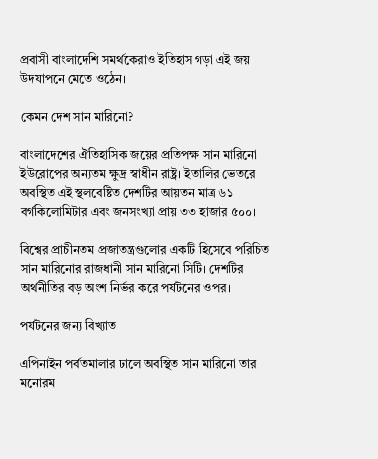প্রবাসী বাংলাদেশি সমর্থকেরাও ইতিহাস গড়া এই জয় উদযাপনে মেতে ওঠেন।

কেমন দেশ সান মারিনো?

বাংলাদেশের ঐতিহাসিক জয়ের প্রতিপক্ষ সান মারিনো ইউরোপের অন্যতম ক্ষুদ্র স্বাধীন রাষ্ট্র। ইতালির ভেতরে অবস্থিত এই স্থলবেষ্টিত দেশটির আয়তন মাত্র ৬১ বর্গকিলোমিটার এবং জনসংখ্যা প্রায় ৩৩ হাজার ৫০০।

বিশ্বের প্রাচীনতম প্রজাতন্ত্রগুলোর একটি হিসেবে পরিচিত সান মারিনোর রাজধানী সান মারিনো সিটি। দেশটির অর্থনীতির বড় অংশ নির্ভর করে পর্যটনের ওপর।

পর্যটনের জন্য বিখ্যাত

এপিনাইন পর্বতমালার ঢালে অবস্থিত সান মারিনো তার মনোরম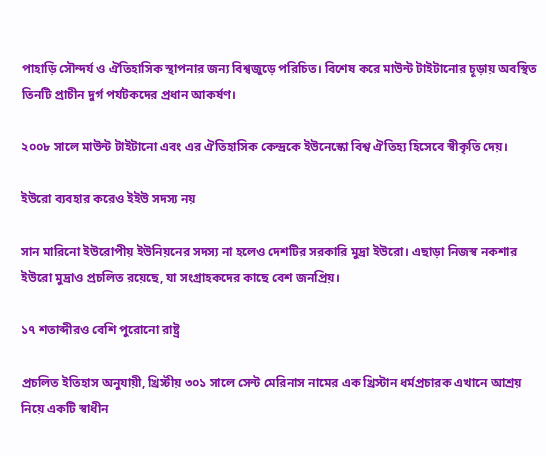পাহাড়ি সৌন্দর্য ও ঐতিহাসিক স্থাপনার জন্য বিশ্বজুড়ে পরিচিত। বিশেষ করে মাউন্ট টাইটানোর চূড়ায় অবস্থিত তিনটি প্রাচীন দুর্গ পর্যটকদের প্রধান আকর্ষণ।

২০০৮ সালে মাউন্ট টাইটানো এবং এর ঐতিহাসিক কেন্দ্রকে ইউনেস্কো বিশ্ব ঐতিহ্য হিসেবে স্বীকৃতি দেয়।

ইউরো ব্যবহার করেও ইইউ সদস্য নয়

সান মারিনো ইউরোপীয় ইউনিয়নের সদস্য না হলেও দেশটির সরকারি মুদ্রা ইউরো। এছাড়া নিজস্ব নকশার ইউরো মুদ্রাও প্রচলিত রয়েছে, যা সংগ্রাহকদের কাছে বেশ জনপ্রিয়।

১৭ শতাব্দীরও বেশি পুরোনো রাষ্ট্র

প্রচলিত ইতিহাস অনুযায়ী, খ্রিস্টীয় ৩০১ সালে সেন্ট মেরিনাস নামের এক খ্রিস্টান ধর্মপ্রচারক এখানে আশ্রয় নিয়ে একটি স্বাধীন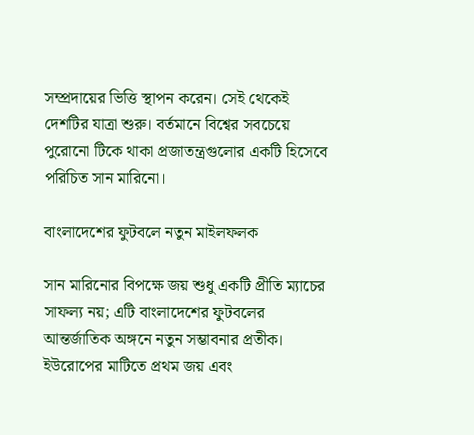সম্প্রদায়ের ভিত্তি স্থাপন করেন। সেই থেকেই দেশটির যাত্রা শুরু। বর্তমানে বিশ্বের সবচেয়ে পুরোনো টিকে থাকা প্রজাতন্ত্রগুলোর একটি হিসেবে পরিচিত সান মারিনো।

বাংলাদেশের ফুটবলে নতুন মাইলফলক

সান মারিনোর বিপক্ষে জয় শুধু একটি প্রীতি ম্যাচের সাফল্য নয়; এটি বাংলাদেশের ফুটবলের আন্তর্জাতিক অঙ্গনে নতুন সম্ভাবনার প্রতীক। ইউরোপের মাটিতে প্রথম জয় এবং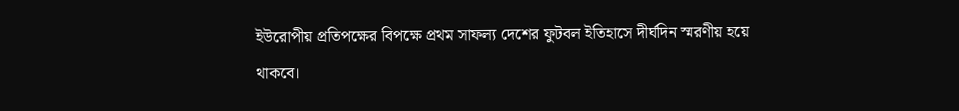ইউরোপীয় প্রতিপক্ষের বিপক্ষে প্রথম সাফল্য দেশের ফুটবল ইতিহাসে দীর্ঘদিন স্মরণীয় হয়ে থাকবে।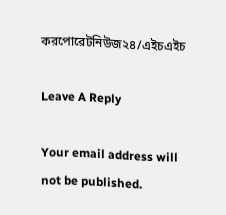করপোরেটনিউজ২৪/এইচএইচ

Leave A Reply

Your email address will not be published.